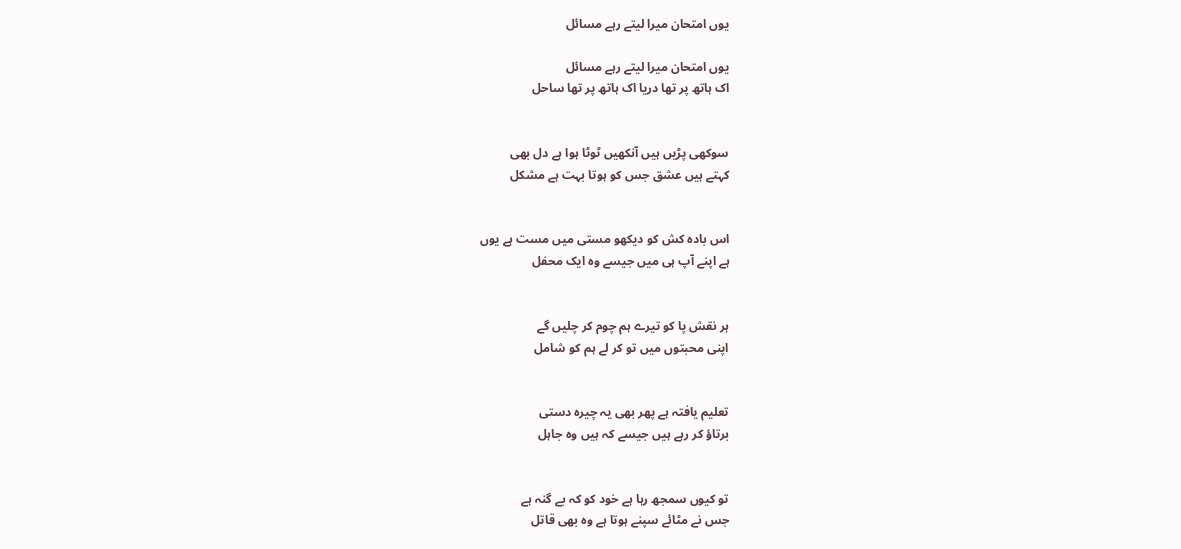یوں امتحان میرا لیتے رہے مسائل

یوں امتحان میرا لیتے رہے مسائل
اک ہاتھ پر تھا دریا اک ہاتھ پر تھا ساحل


سوکھی پڑیں ہیں آنکھیں ٹوٹا ہوا ہے دل بھی
کہتے ہیں عشق جس کو ہوتا بہت ہے مشکل


اس بادہ کش کو دیکھو مستی میں مست ہے یوں
ہے اپنے آپ ہی میں جیسے وہ ایک محفل


ہر نقش پا کو تیرے ہم چوم کر چلیں گے
اپنی محبتوں میں تو کر لے ہم کو شامل


تعلیم یافتہ ہے پھر بھی یہ چیرہ دستی
برتاؤ کر رہے ہیں جیسے کہ ہیں وہ جاہل


تو کیوں سمجھ رہا ہے خود کو کہ بے گنہ ہے
جس نے مٹائے سپنے ہوتا ہے وہ بھی قاتل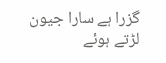گزرا ہے سارا جیون لڑتے ہوئے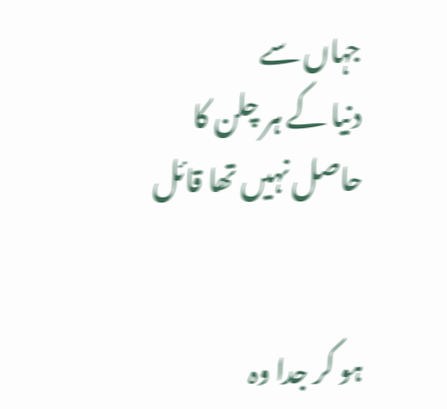جہاں سے
دنیا کے ہر چلن کا حاصل نہیں تھا قائل


ہو کر جدا وہ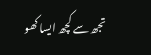تجھ سے کچھ ایسا کھو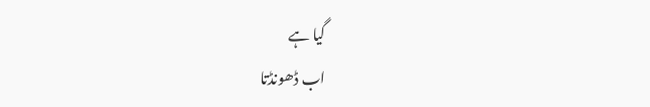گیا ہے
اب ڈھونڈتا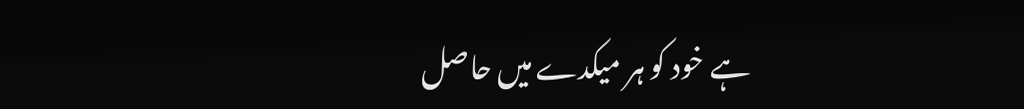ہے خود کو ہر میکدے میں حاصل